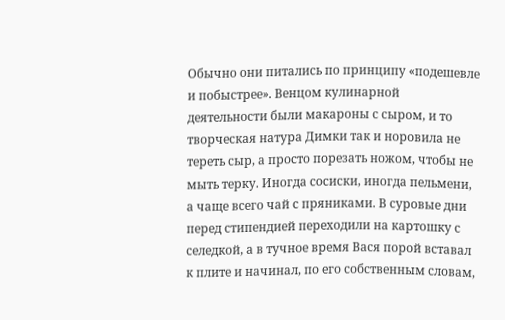Обычно они питались по принципу «подешевле и побыстрее». Венцом кулинарной деятельности были макароны с сыром, и то творческая натура Димки так и норовила не тереть сыр, а просто порезать ножом, чтобы не мыть терку. Иногда сосиски, иногда пельмени, а чаще всего чай с пряниками. В суровые дни перед стипендией переходили на картошку с селедкой, а в тучное время Вася порой вставал к плите и начинал, по его собственным словам,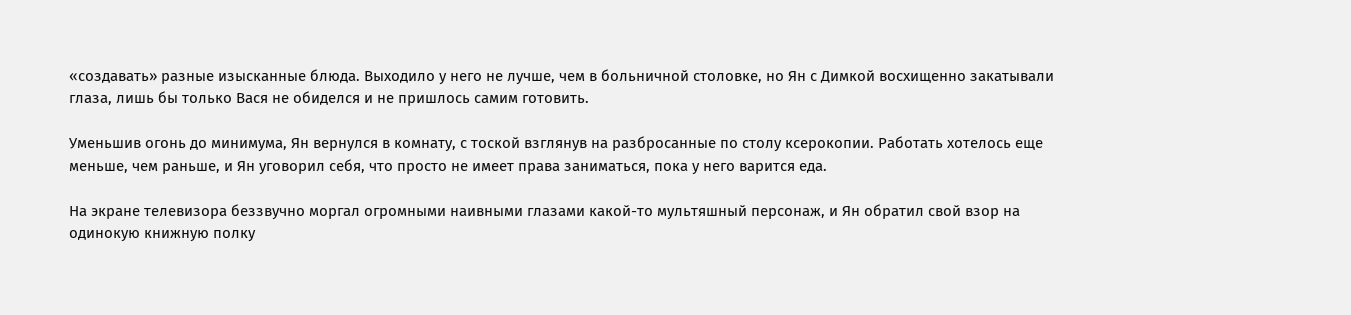«создавать» разные изысканные блюда. Выходило у него не лучше, чем в больничной столовке, но Ян с Димкой восхищенно закатывали глаза, лишь бы только Вася не обиделся и не пришлось самим готовить.

Уменьшив огонь до минимума, Ян вернулся в комнату, с тоской взглянув на разбросанные по столу ксерокопии. Работать хотелось еще меньше, чем раньше, и Ян уговорил себя, что просто не имеет права заниматься, пока у него варится еда.

На экране телевизора беззвучно моргал огромными наивными глазами какой-то мультяшный персонаж, и Ян обратил свой взор на одинокую книжную полку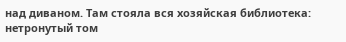над диваном. Там стояла вся хозяйская библиотека: нетронутый том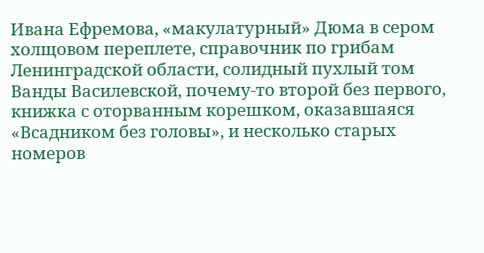Ивана Ефремова, «макулатурный» Дюма в сером холщовом переплете, справочник по грибам Ленинградской области, солидный пухлый том Ванды Василевской, почему-то второй без первого, книжка с оторванным корешком, оказавшаяся «Всадником без головы», и несколько старых номеров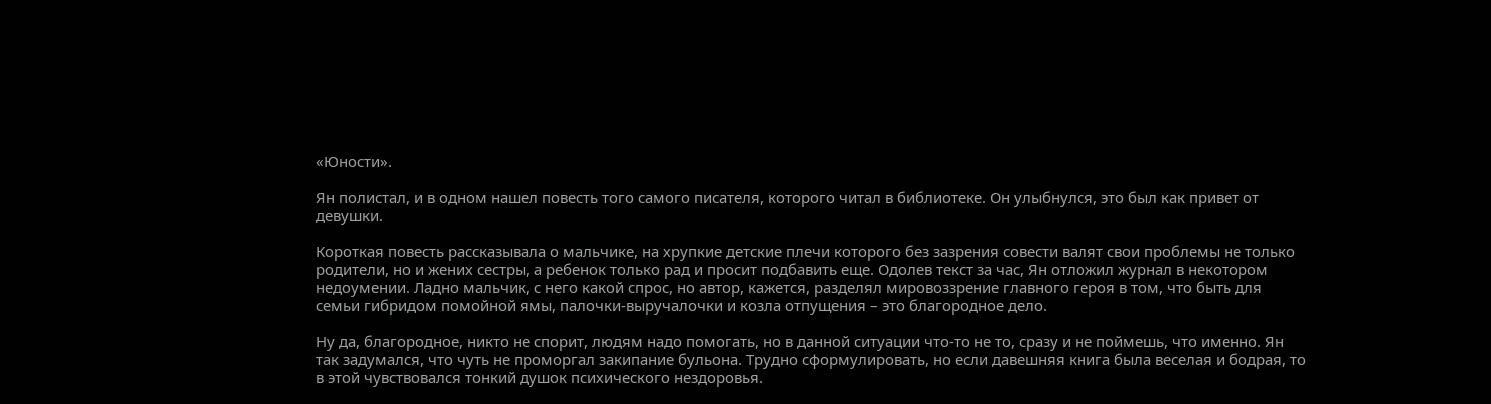«Юности».

Ян полистал, и в одном нашел повесть того самого писателя, которого читал в библиотеке. Он улыбнулся, это был как привет от девушки.

Короткая повесть рассказывала о мальчике, на хрупкие детские плечи которого без зазрения совести валят свои проблемы не только родители, но и жених сестры, а ребенок только рад и просит подбавить еще. Одолев текст за час, Ян отложил журнал в некотором недоумении. Ладно мальчик, с него какой спрос, но автор, кажется, разделял мировоззрение главного героя в том, что быть для семьи гибридом помойной ямы, палочки-выручалочки и козла отпущения – это благородное дело.

Ну да, благородное, никто не спорит, людям надо помогать, но в данной ситуации что-то не то, сразу и не поймешь, что именно. Ян так задумался, что чуть не проморгал закипание бульона. Трудно сформулировать, но если давешняя книга была веселая и бодрая, то в этой чувствовался тонкий душок психического нездоровья.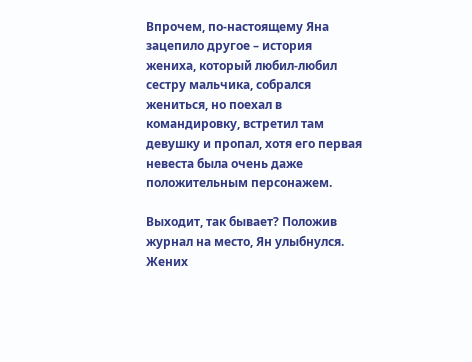Впрочем, по-настоящему Яна зацепило другое – история жениха, который любил-любил сестру мальчика, собрался жениться, но поехал в командировку, встретил там девушку и пропал, хотя его первая невеста была очень даже положительным персонажем.

Выходит, так бывает? Положив журнал на место, Ян улыбнулся. Жених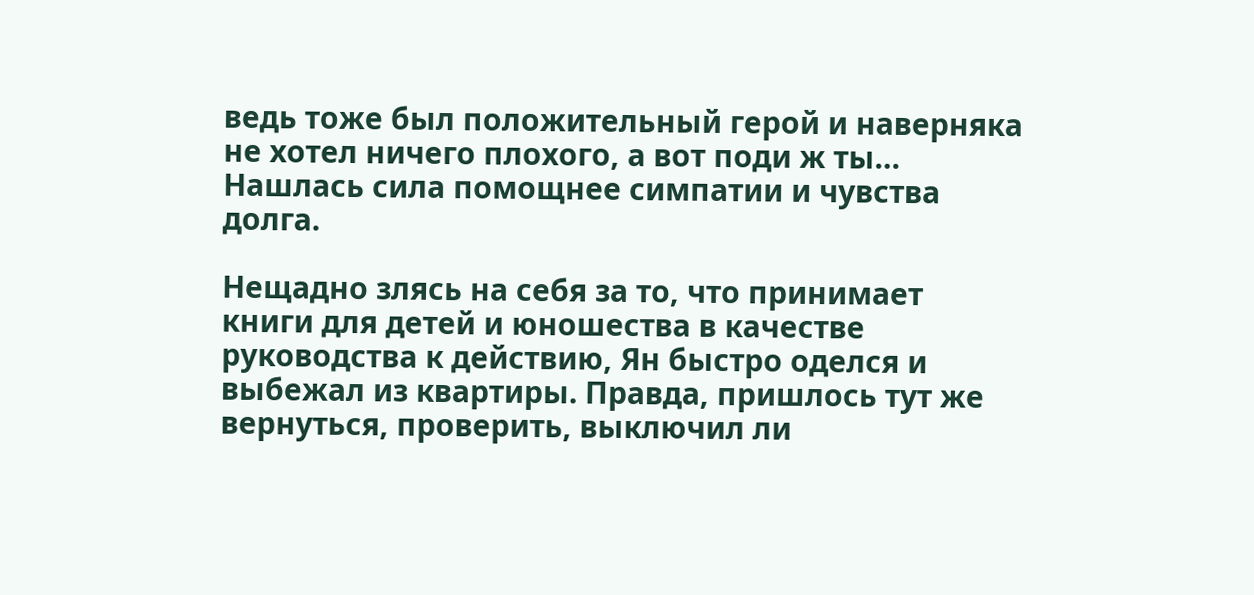ведь тоже был положительный герой и наверняка не хотел ничего плохого, а вот поди ж ты… Нашлась сила помощнее симпатии и чувства долга.

Нещадно злясь на себя за то, что принимает книги для детей и юношества в качестве руководства к действию, Ян быстро оделся и выбежал из квартиры. Правда, пришлось тут же вернуться, проверить, выключил ли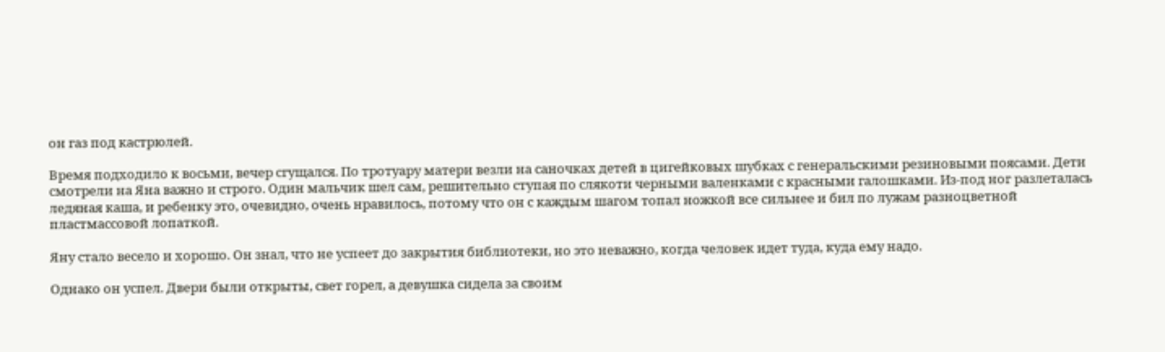он газ под кастрюлей.

Время подходило к восьми, вечер сгущался. По тротуару матери везли на саночках детей в цигейковых шубках с генеральскими резиновыми поясами. Дети смотрели на Яна важно и строго. Один мальчик шел сам, решительно ступая по слякоти черными валенками с красными галошками. Из-под ног разлеталась ледяная каша, и ребенку это, очевидно, очень нравилось, потому что он с каждым шагом топал ножкой все сильнее и бил по лужам разноцветной пластмассовой лопаткой.

Яну стало весело и хорошо. Он знал, что не успеет до закрытия библиотеки, но это неважно, когда человек идет туда, куда ему надо.

Однако он успел. Двери были открыты, свет горел, а девушка сидела за своим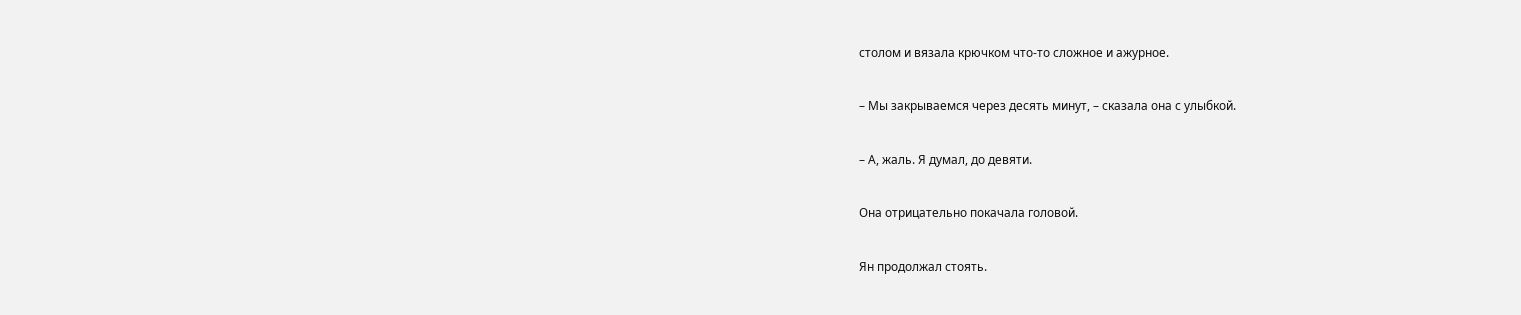столом и вязала крючком что-то сложное и ажурное.

– Мы закрываемся через десять минут, – сказала она с улыбкой.

– А, жаль. Я думал, до девяти.

Она отрицательно покачала головой.

Ян продолжал стоять.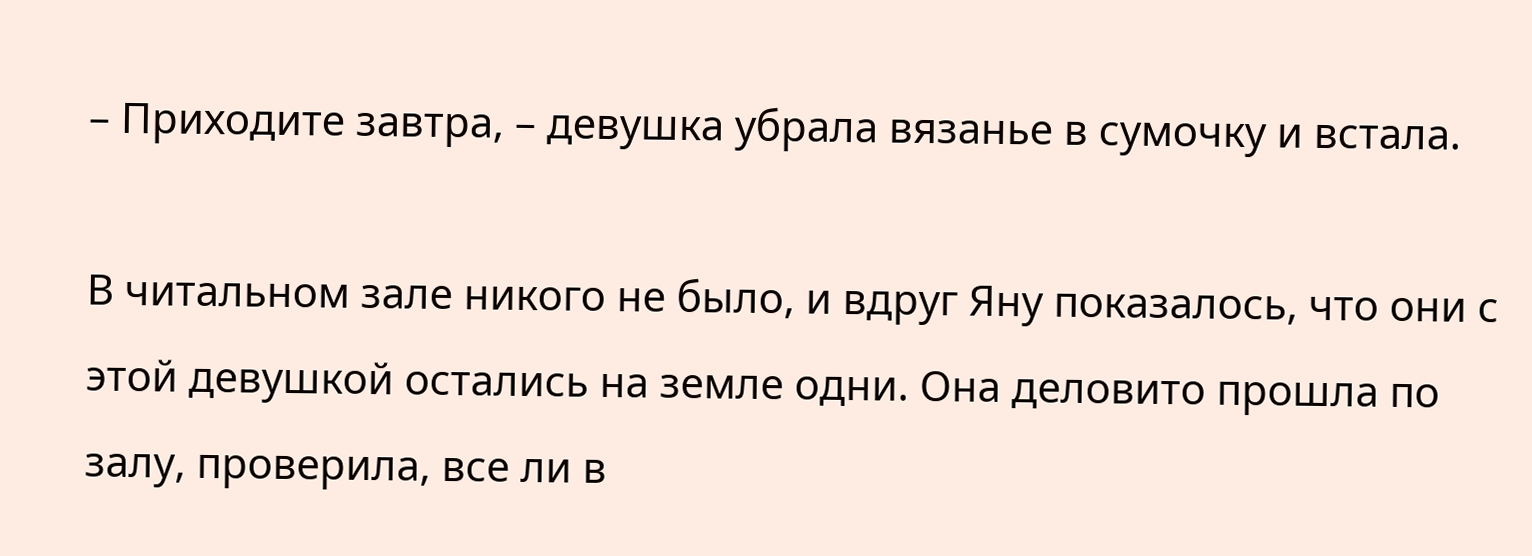– Приходите завтра, – девушка убрала вязанье в сумочку и встала.

В читальном зале никого не было, и вдруг Яну показалось, что они с этой девушкой остались на земле одни. Она деловито прошла по залу, проверила, все ли в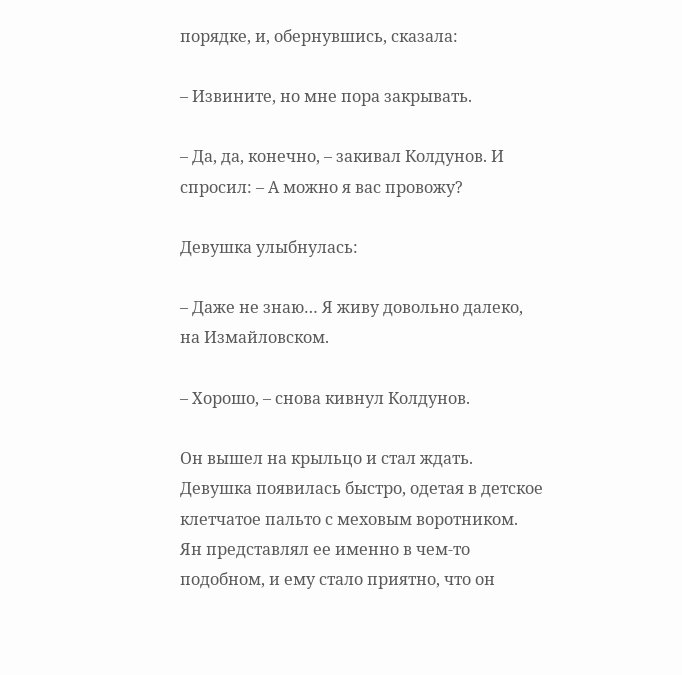порядке, и, обернувшись, сказала:

– Извините, но мне пора закрывать.

– Да, да, конечно, – закивал Колдунов. И спросил: – А можно я вас провожу?

Девушка улыбнулась:

– Даже не знаю… Я живу довольно далеко, на Измайловском.

– Хорошо, – снова кивнул Колдунов.

Он вышел на крыльцо и стал ждать. Девушка появилась быстро, одетая в детское клетчатое пальто с меховым воротником. Ян представлял ее именно в чем-то подобном, и ему стало приятно, что он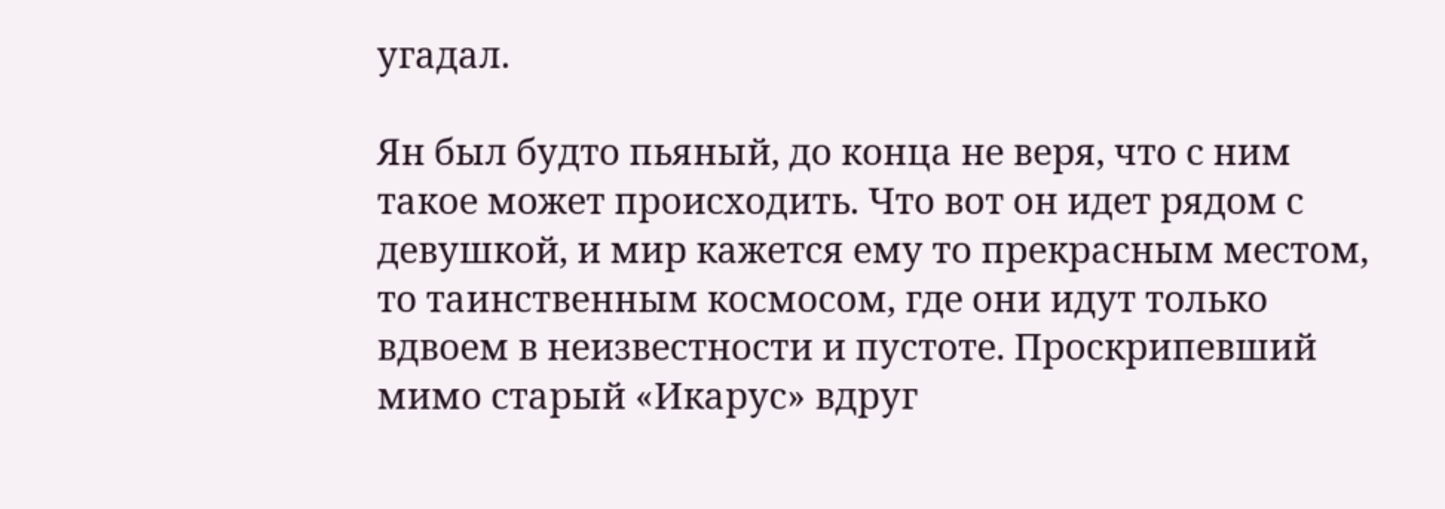угадал.

Ян был будто пьяный, до конца не веря, что с ним такое может происходить. Что вот он идет рядом с девушкой, и мир кажется ему то прекрасным местом, то таинственным космосом, где они идут только вдвоем в неизвестности и пустоте. Проскрипевший мимо старый «Икарус» вдруг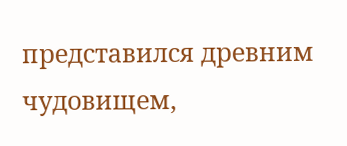представился древним чудовищем,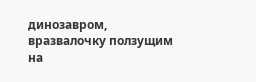динозавром, вразвалочку ползущим на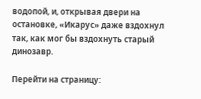водопой, и, открывая двери на остановке, «Икарус» даже вздохнул так, как мог бы вздохнуть старый динозавр.

Перейти на страницу: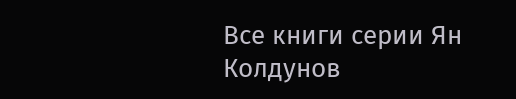Все книги серии Ян Колдунов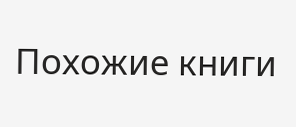Похожие книги